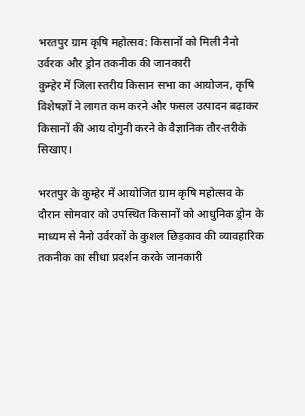भरतपुर ग्राम कृषि महोत्सव: किसानों को मिली नैनो उर्वरक और ड्रोन तकनीक की जानकारी
कुम्हेर में जिला स्तरीय किसान सभा का आयोजन, कृषि विशेषज्ञों ने लागत कम करने और फसल उत्पादन बढ़ाकर किसानों की आय दोगुनी करने के वैज्ञानिक तौर-तरीके सिखाए।

भरतपुर के कुम्हेर में आयोजित ग्राम कृषि महोत्सव के दौरान सोमवार को उपस्थित किसानों को आधुनिक ड्रोन के माध्यम से नैनो उर्वरकों के कुशल छिड़काव की व्यावहारिक तकनीक का सीधा प्रदर्शन करके जानकारी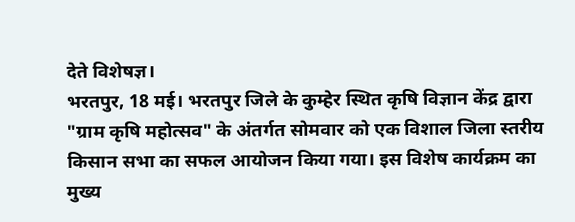देते विशेषज्ञ।
भरतपुर, 18 मई। भरतपुर जिले के कुम्हेर स्थित कृषि विज्ञान केंद्र द्वारा "ग्राम कृषि महोत्सव" के अंतर्गत सोमवार को एक विशाल जिला स्तरीय किसान सभा का सफल आयोजन किया गया। इस विशेष कार्यक्रम का मुख्य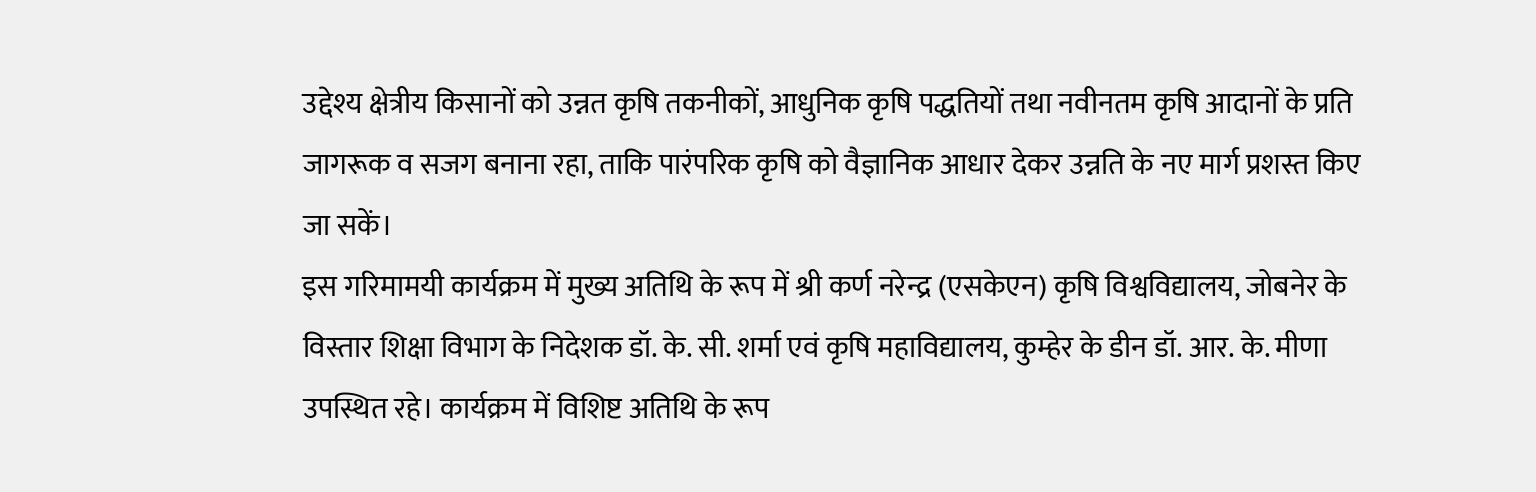उद्देश्य क्षेत्रीय किसानों को उन्नत कृषि तकनीकों, आधुनिक कृषि पद्धतियों तथा नवीनतम कृषि आदानों के प्रति जागरूक व सजग बनाना रहा, ताकि पारंपरिक कृषि को वैज्ञानिक आधार देकर उन्नति के नए मार्ग प्रशस्त किए जा सकें।
इस गरिमामयी कार्यक्रम में मुख्य अतिथि के रूप में श्री कर्ण नरेन्द्र (एसकेएन) कृषि विश्वविद्यालय, जोबनेर के विस्तार शिक्षा विभाग के निदेशक डॉ. के. सी. शर्मा एवं कृषि महाविद्यालय, कुम्हेर के डीन डॉ. आर. के. मीणा उपस्थित रहे। कार्यक्रम में विशिष्ट अतिथि के रूप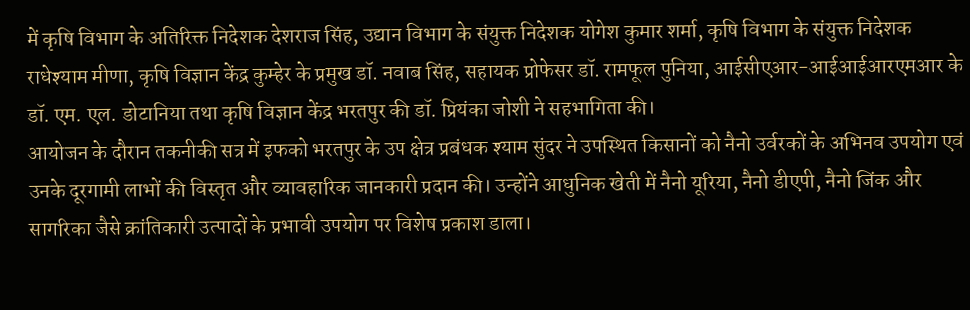में कृषि विभाग के अतिरिक्त निदेशक देशराज सिंह, उद्यान विभाग के संयुक्त निदेशक योगेश कुमार शर्मा, कृषि विभाग के संयुक्त निदेशक राधेश्याम मीणा, कृषि विज्ञान केंद्र कुम्हेर के प्रमुख डॉ. नवाब सिंह, सहायक प्रोफेसर डॉ. रामफूल पुनिया, आईसीएआर-आईआईआरएमआर के डॉ. एम. एल. डोटानिया तथा कृषि विज्ञान केंद्र भरतपुर की डॉ. प्रियंका जोशी ने सहभागिता की।
आयोजन के दौरान तकनीकी सत्र में इफको भरतपुर के उप क्षेत्र प्रबंधक श्याम सुंदर ने उपस्थित किसानों को नैनो उर्वरकों के अभिनव उपयोग एवं उनके दूरगामी लाभों की विस्तृत और व्यावहारिक जानकारी प्रदान की। उन्होंने आधुनिक खेती में नैनो यूरिया, नैनो डीएपी, नैनो जिंक और सागरिका जैसे क्रांतिकारी उत्पादों के प्रभावी उपयोग पर विशेष प्रकाश डाला।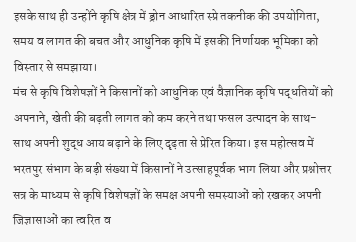इसके साथ ही उन्होंने कृषि क्षेत्र में ड्रोन आधारित स्प्रे तकनीक की उपयोगिता, समय व लागत की बचत और आधुनिक कृषि में इसकी निर्णायक भूमिका को विस्तार से समझाया।
मंच से कृषि विशेषज्ञों ने किसानों को आधुनिक एवं वैज्ञानिक कृषि पद्धतियों को अपनाने, खेती की बढ़ती लागत को कम करने तथा फसल उत्पादन के साथ-साथ अपनी शुद्ध आय बढ़ाने के लिए दृढ़ता से प्रेरित किया। इस महोत्सव में भरतपुर संभाग के बड़ी संख्या में किसानों ने उत्साहपूर्वक भाग लिया और प्रश्नोत्तर सत्र के माध्यम से कृषि विशेषज्ञों के समक्ष अपनी समस्याओं को रखकर अपनी जिज्ञासाओं का त्वरित व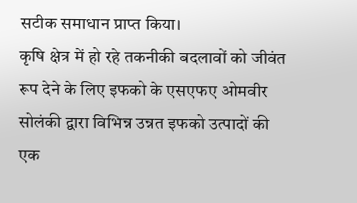सटीक समाधान प्राप्त किया।
कृषि क्षेत्र में हो रहे तकनीकी बदलावों को जीवंत रूप देने के लिए इफको के एसएफए ओमवीर सोलंकी द्वारा विभिन्न उन्नत इफको उत्पादों की एक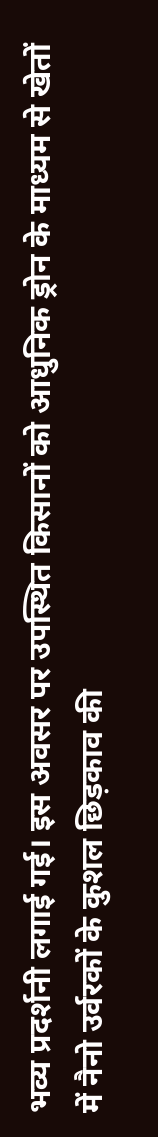भव्य प्रदर्शनी लगाई गई। इस अवसर पर उपस्थित किसानों को आधुनिक ड्रोन के माध्यम से खेतों में नैनो उर्वरकों के कुशल छिड़काव की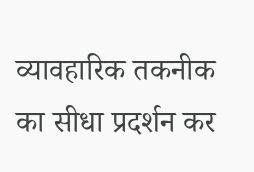व्यावहारिक तकनीक का सीधा प्रदर्शन कर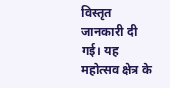विस्तृत जानकारी दी गई। यह महोत्सव क्षेत्र के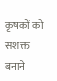कृषकों को सशक्त बनाने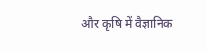और कृषि में वैज्ञानिक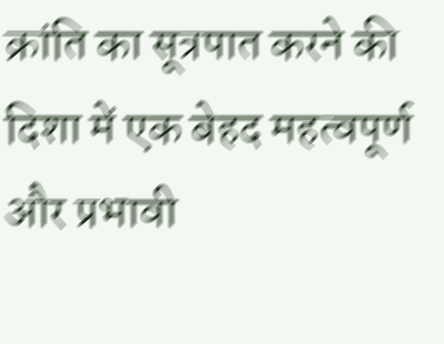क्रांति का सूत्रपात करने की दिशा में एक बेहद महत्वपूर्ण और प्रभावी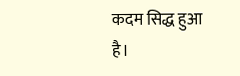कदम सिद्ध हुआ है।